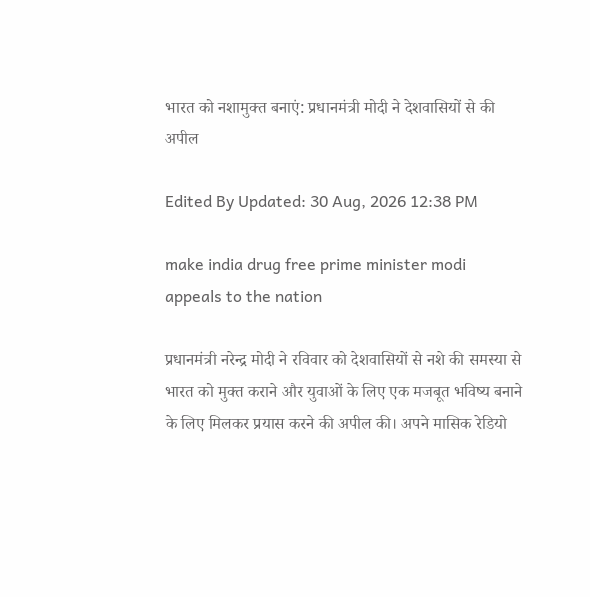भारत को नशामुक्त बनाएं: प्रधानमंत्री मोदी ने देशवासियों से की अपील

Edited By Updated: 30 Aug, 2026 12:38 PM

make india drug free prime minister modi appeals to the nation

प्रधानमंत्री नरेन्द्र मोदी ने रविवार को देशवासियों से नशे की समस्या से भारत को मुक्त कराने और युवाओं के लिए एक मजबूत भविष्य बनाने के लिए मिलकर प्रयास करने की अपील की। अपने मासिक रेडियो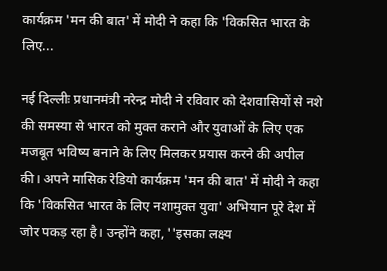कार्यक्रम 'मन की बात' में मोदी ने कहा कि 'विकसित भारत के लिए...

नई दिल्लीः प्रधानमंत्री नरेन्द्र मोदी ने रविवार को देशवासियों से नशे की समस्या से भारत को मुक्त कराने और युवाओं के लिए एक मजबूत भविष्य बनाने के लिए मिलकर प्रयास करने की अपील की। अपने मासिक रेडियो कार्यक्रम 'मन की बात' में मोदी ने कहा कि 'विकसित भारत के लिए नशामुक्त युवा' अभियान पूरे देश में जोर पकड़ रहा है। उन्होंने कहा, ''इसका लक्ष्य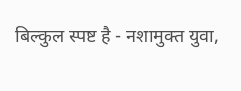बिल्कुल स्पष्ट है - नशामुक्त युवा,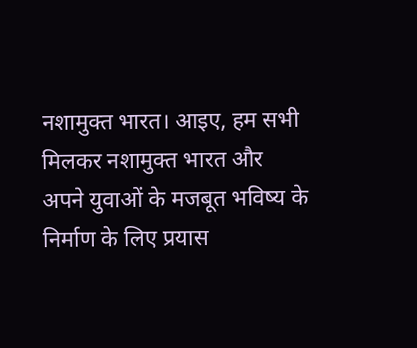नशामुक्त भारत। आइए, हम सभी मिलकर नशामुक्त भारत और अपने युवाओं के मजबूत भविष्य के निर्माण के लिए प्रयास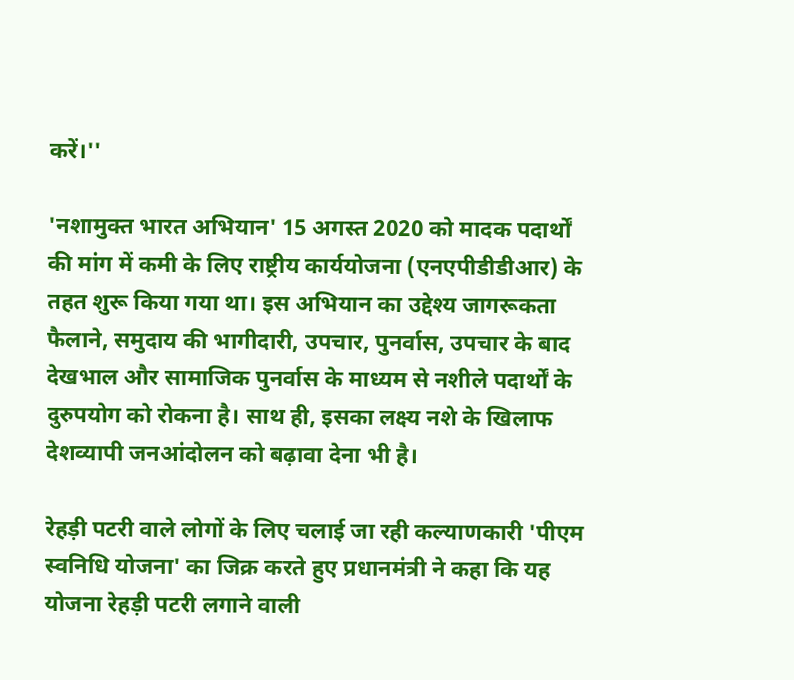करें।''

'नशामुक्त भारत अभियान' 15 अगस्त 2020 को मादक पदार्थों की मांग में कमी के लिए राष्ट्रीय कार्ययोजना (एनएपीडीडीआर) के तहत शुरू किया गया था। इस अभियान का उद्देश्य जागरूकता फैलाने, समुदाय की भागीदारी, उपचार, पुनर्वास, उपचार के बाद देखभाल और सामाजिक पुनर्वास के माध्यम से नशीले पदार्थों के दुरुपयोग को रोकना है। साथ ही, इसका लक्ष्य नशे के खिलाफ देशव्यापी जनआंदोलन को बढ़ावा देना भी है।

रेहड़ी पटरी वाले लोगों के लिए चलाई जा रही कल्याणकारी 'पीएम स्वनिधि योजना' का जिक्र करते हुए प्रधानमंत्री ने कहा कि यह योजना रेहड़ी पटरी लगाने वाली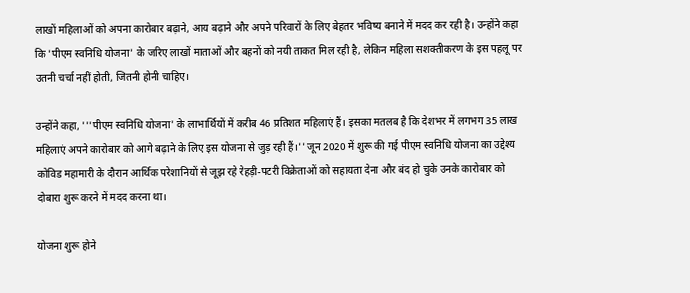लाखों महिलाओं को अपना कारोबार बढ़ाने, आय बढ़ाने और अपने परिवारों के लिए बेहतर भविष्य बनाने में मदद कर रही है। उन्होंने कहा कि 'पीएम स्वनिधि योजना' के जरिए लाखों माताओं और बहनों को नयी ताकत मिल रही है, लेकिन महिला सशक्तीकरण के इस पहलू पर उतनी चर्चा नहीं होती, जितनी होनी चाहिए।

उन्होंने कहा, '''पीएम स्वनिधि योजना' के लाभार्थियों में करीब 46 प्रतिशत महिलाएं हैं। इसका मतलब है कि देशभर में लगभग 35 लाख महिलाएं अपने कारोबार को आगे बढ़ाने के लिए इस योजना से जुड़ रही हैं।'' जून 2020 में शुरू की गई पीएम स्वनिधि योजना का उद्देश्य कोविड महामारी के दौरान आर्थिक परेशानियों से जूझ रहे रेहड़ी-पटरी विक्रेताओं को सहायता देना और बंद हो चुके उनके कारोबार को दोबारा शुरू करने में मदद करना था।

योजना शुरू होने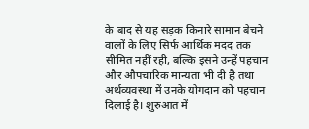के बाद से यह सड़क किनारे सामान बेचने वालों के लिए सिर्फ आर्थिक मदद तक सीमित नहीं रही, बल्कि इसने उन्हें पहचान और औपचारिक मान्यता भी दी है तथा अर्थव्यवस्था में उनके योगदान को पहचान दिलाई है। शुरुआत में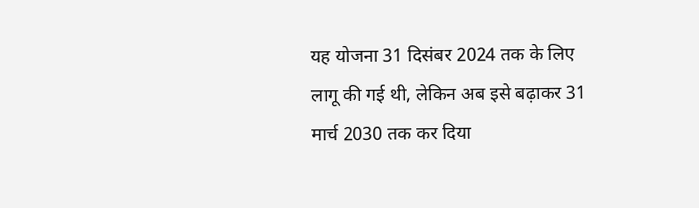यह योजना 31 दिसंबर 2024 तक के लिए लागू की गई थी, लेकिन अब इसे बढ़ाकर 31 मार्च 2030 तक कर दिया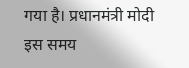गया है। प्रधानमंत्री मोदी इस समय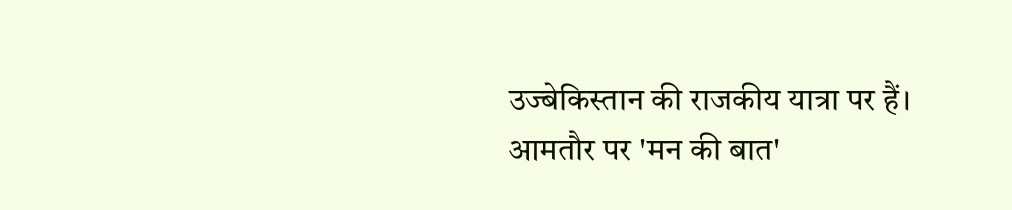उज्बेकिस्तान की राजकीय यात्रा पर हैं। आमतौर पर 'मन की बात'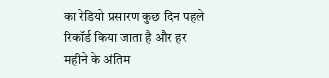का रेडियो प्रसारण कुछ दिन पहले रिकॉर्ड किया जाता है और हर महीने के अंतिम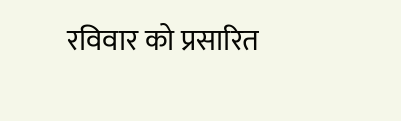रविवार को प्रसारित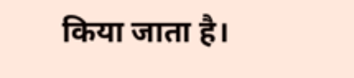किया जाता है।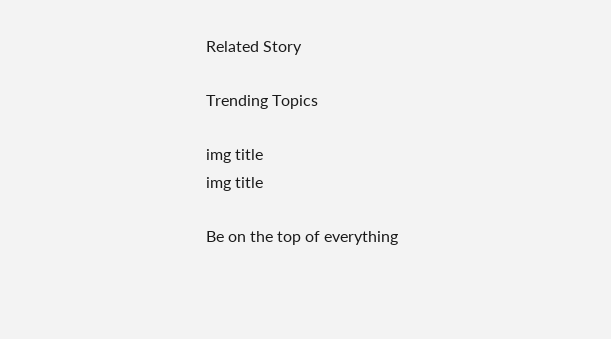Related Story

Trending Topics

img title
img title

Be on the top of everything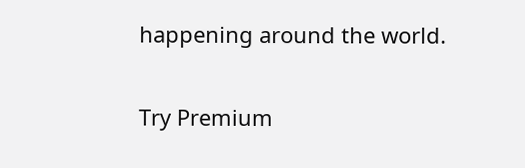happening around the world.

Try Premium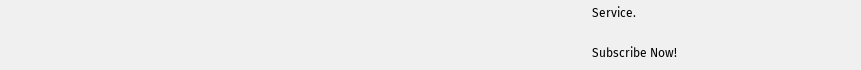Service.

Subscribe Now!